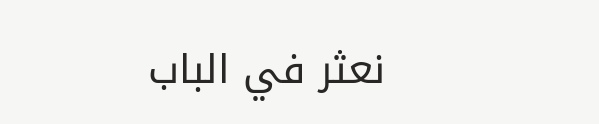نعثر في الباب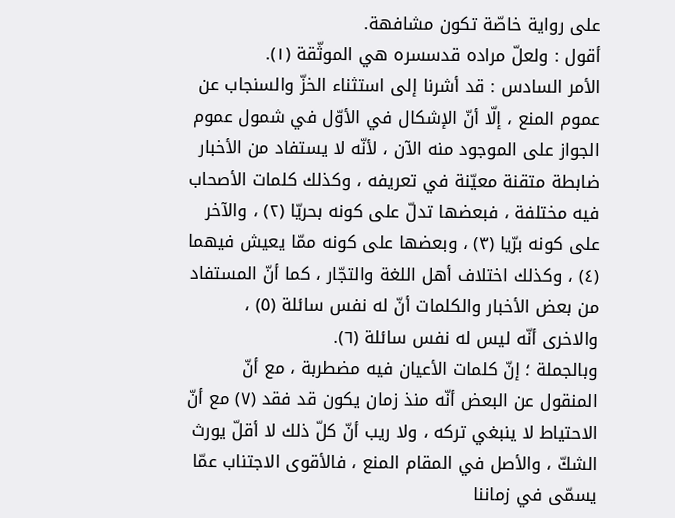على رواية خاصّة تكون مشافهة.
أقول : ولعلّ مراده قدسسره هي الموثّقة (١).
الأمر السادس : قد أشرنا إلى استثناء الخزّ والسنجاب عن عموم المنع ، إلّا أنّ الإشكال في الأوّل في شمول عموم الجواز على الموجود منه الآن ، لأنّه لا يستفاد من الأخبار ضابطة متقنة معيّنة في تعريفه ، وكذلك كلمات الأصحاب فيه مختلفة ، فبعضها تدلّ على كونه بحريّا (٢) ، والآخر على كونه برّيا (٣) ، وبعضها على كونه ممّا يعيش فيهما (٤) ، وكذلك اختلاف أهل اللغة والتجّار ، كما أنّ المستفاد من بعض الأخبار والكلمات أنّ له نفس سائلة (٥) ، والاخرى أنّه ليس له نفس سائلة (٦).
وبالجملة ؛ إنّ كلمات الأعيان فيه مضطربة ، مع أنّ المنقول عن البعض أنّه منذ زمان يكون قد فقد (٧) مع أنّ الاحتياط لا ينبغي تركه ، ولا ريب أنّ كلّ ذلك لا أقلّ يورث الشكّ ، والأصل في المقام المنع ، فالأقوى الاجتناب عمّا يسمّى في زماننا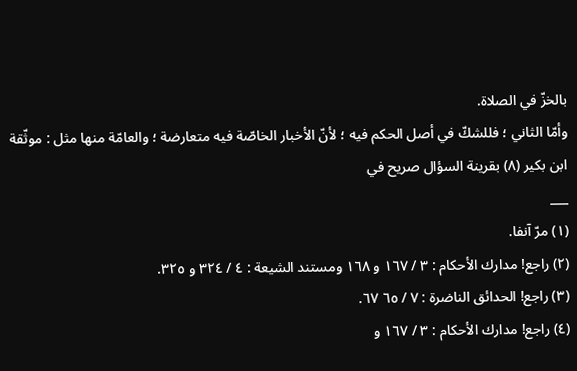بالخزّ في الصلاة.
وأمّا الثاني ؛ فللشكّ في أصل الحكم فيه ؛ لأنّ الأخبار الخاصّة فيه متعارضة ؛ والعامّة منها مثل : موثّقة ابن بكير (٨) بقرينة السؤال صريح في
___
(١) مرّ آنفا.
(٢) راجع! مدارك الأحكام : ٣ / ١٦٧ و ١٦٨ ومستند الشيعة : ٤ / ٣٢٤ و ٣٢٥.
(٣) راجع! الحدائق الناضرة : ٧ / ٦٥ ٦٧.
(٤) راجع! مدارك الأحكام : ٣ / ١٦٧ و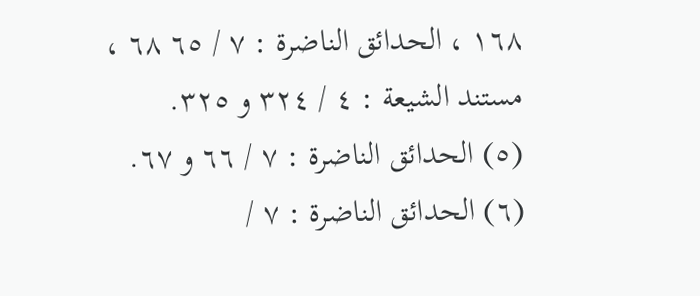١٦٨ ، الحدائق الناضرة : ٧ / ٦٥ ٦٨ ، مستند الشيعة : ٤ / ٣٢٤ و ٣٢٥.
(٥) الحدائق الناضرة : ٧ / ٦٦ و ٦٧.
(٦) الحدائق الناضرة : ٧ /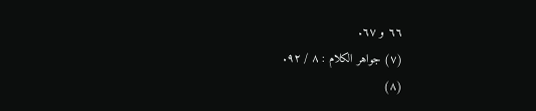٦٦ و ٦٧.
(٧) جواهر الكلام : ٨ / ٩٢.
(٨)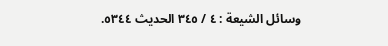وسائل الشيعة : ٤ / ٣٤٥ الحديث ٥٣٤٤.